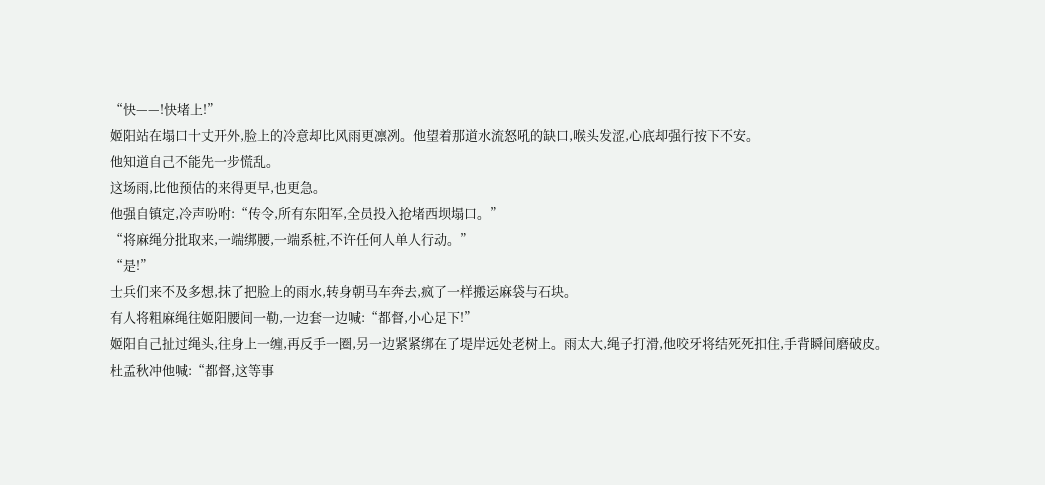“快——!快堵上!”
姬阳站在塌口十丈开外,脸上的冷意却比风雨更凛冽。他望着那道水流怒吼的缺口,喉头发涩,心底却强行按下不安。
他知道自己不能先一步慌乱。
这场雨,比他预估的来得更早,也更急。
他强自镇定,冷声吩咐:“传令,所有东阳军,全员投入抢堵西坝塌口。”
“将麻绳分批取来,一端绑腰,一端系桩,不许任何人单人行动。”
“是!”
士兵们来不及多想,抹了把脸上的雨水,转身朝马车奔去,疯了一样搬运麻袋与石块。
有人将粗麻绳往姬阳腰间一勒,一边套一边喊:“都督,小心足下!”
姬阳自己扯过绳头,往身上一缠,再反手一圈,另一边紧紧绑在了堤岸远处老树上。雨太大,绳子打滑,他咬牙将结死死扣住,手背瞬间磨破皮。
杜孟秋冲他喊:“都督,这等事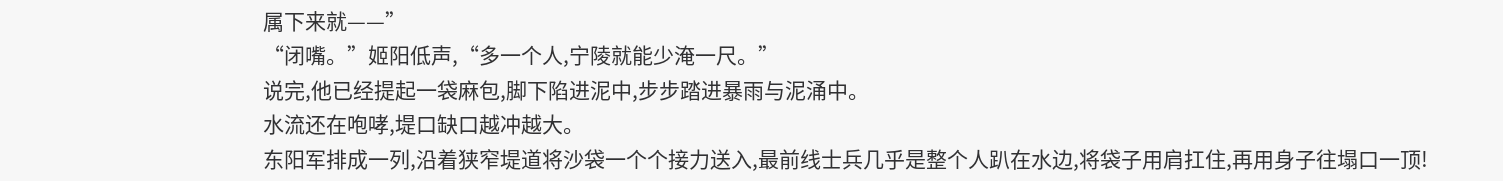属下来就——”
“闭嘴。”姬阳低声,“多一个人,宁陵就能少淹一尺。”
说完,他已经提起一袋麻包,脚下陷进泥中,步步踏进暴雨与泥涌中。
水流还在咆哮,堤口缺口越冲越大。
东阳军排成一列,沿着狭窄堤道将沙袋一个个接力送入,最前线士兵几乎是整个人趴在水边,将袋子用肩扛住,再用身子往塌口一顶!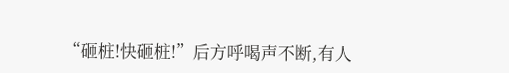“砸桩!快砸桩!”后方呼喝声不断,有人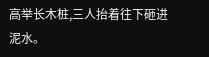高举长木桩,三人抬着往下砸进泥水。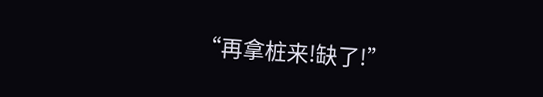“再拿桩来!缺了!”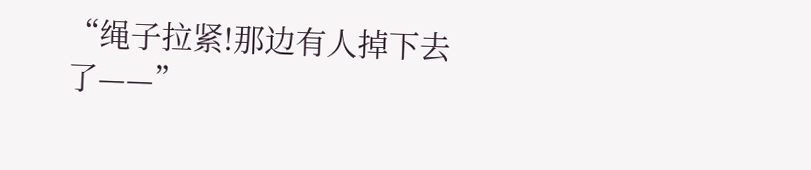“绳子拉紧!那边有人掉下去了——”